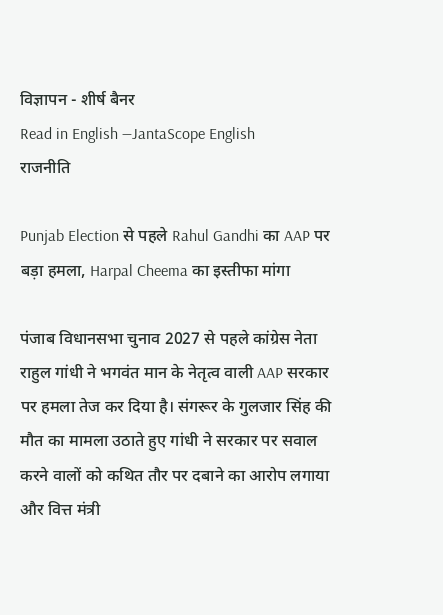विज्ञापन - शीर्ष बैनर
Read in English —JantaScope English
राजनीति

Punjab Election से पहले Rahul Gandhi का AAP पर बड़ा हमला, Harpal Cheema का इस्तीफा मांगा

पंजाब विधानसभा चुनाव 2027 से पहले कांग्रेस नेता राहुल गांधी ने भगवंत मान के नेतृत्व वाली AAP सरकार पर हमला तेज कर दिया है। संगरूर के गुलजार सिंह की मौत का मामला उठाते हुए गांधी ने सरकार पर सवाल करने वालों को कथित तौर पर दबाने का आरोप लगाया और वित्त मंत्री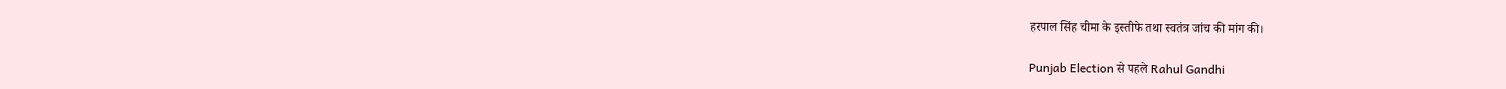हरपाल सिंह चीमा के इस्तीफे तथा स्वतंत्र जांच की मांग की।

Punjab Election से पहले Rahul Gandhi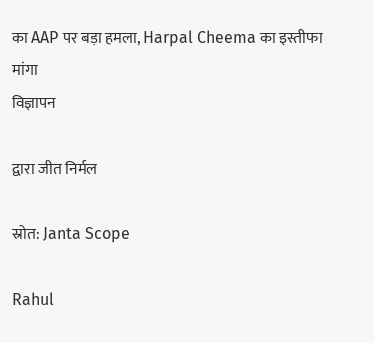का AAP पर बड़ा हमला, Harpal Cheema का इस्तीफा मांगा
विज्ञापन

द्वारा जीत निर्मल

स्रोत: Janta Scope

Rahul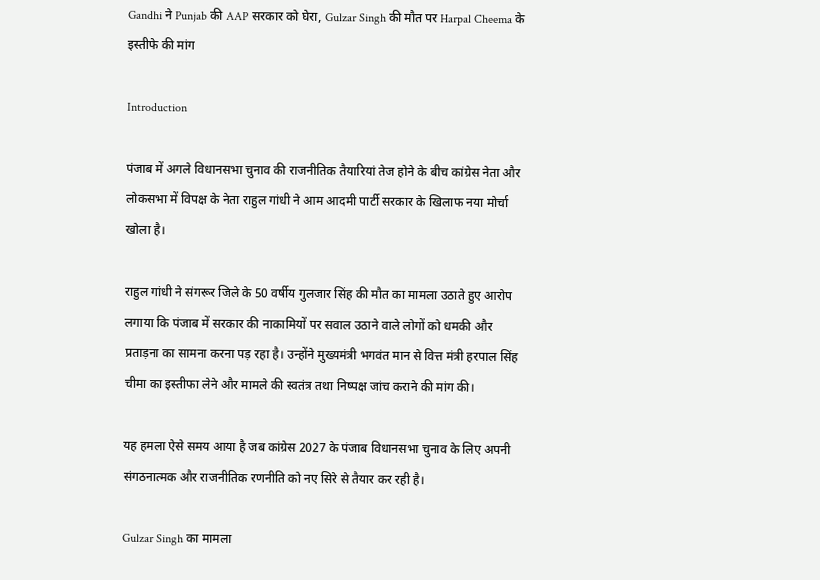Gandhi ने Punjab की AAP सरकार को घेरा, Gulzar Singh की मौत पर Harpal Cheema के इस्तीफे की मांग

Introduction

पंजाब में अगले विधानसभा चुनाव की राजनीतिक तैयारियां तेज होने के बीच कांग्रेस नेता और लोकसभा में विपक्ष के नेता राहुल गांधी ने आम आदमी पार्टी सरकार के खिलाफ नया मोर्चा खोला है।

राहुल गांधी ने संगरूर जिले के 50 वर्षीय गुलजार सिंह की मौत का मामला उठाते हुए आरोप लगाया कि पंजाब में सरकार की नाकामियों पर सवाल उठाने वाले लोगों को धमकी और प्रताड़ना का सामना करना पड़ रहा है। उन्होंने मुख्यमंत्री भगवंत मान से वित्त मंत्री हरपाल सिंह चीमा का इस्तीफा लेने और मामले की स्वतंत्र तथा निष्पक्ष जांच कराने की मांग की।

यह हमला ऐसे समय आया है जब कांग्रेस 2027 के पंजाब विधानसभा चुनाव के लिए अपनी संगठनात्मक और राजनीतिक रणनीति को नए सिरे से तैयार कर रही है।

Gulzar Singh का मामला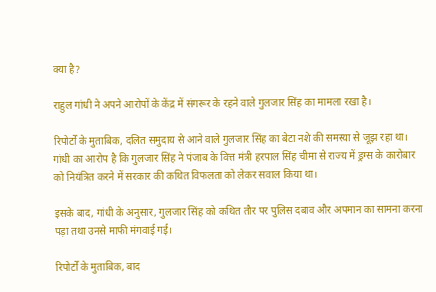क्या है?

राहुल गांधी ने अपने आरोपों के केंद्र में संगरूर के रहने वाले गुलजार सिंह का मामला रखा है।

रिपोर्टों के मुताबिक, दलित समुदाय से आने वाले गुलजार सिंह का बेटा नशे की समस्या से जूझ रहा था। गांधी का आरोप है कि गुलजार सिंह ने पंजाब के वित्त मंत्री हरपाल सिंह चीमा से राज्य में ड्रग्स के कारोबार को नियंत्रित करने में सरकार की कथित विफलता को लेकर सवाल किया था।

इसके बाद, गांधी के अनुसार, गुलजार सिंह को कथित तौर पर पुलिस दबाव और अपमान का सामना करना पड़ा तथा उनसे माफी मंगवाई गई।

रिपोर्टों के मुताबिक, बाद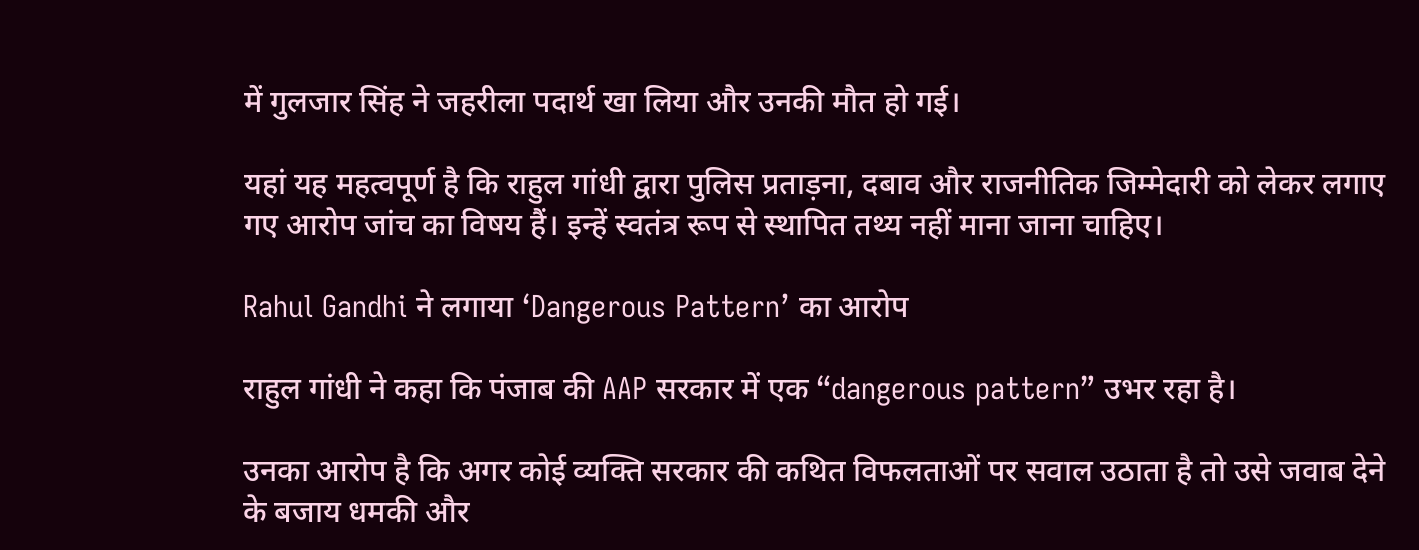में गुलजार सिंह ने जहरीला पदार्थ खा लिया और उनकी मौत हो गई।

यहां यह महत्वपूर्ण है कि राहुल गांधी द्वारा पुलिस प्रताड़ना, दबाव और राजनीतिक जिम्मेदारी को लेकर लगाए गए आरोप जांच का विषय हैं। इन्हें स्वतंत्र रूप से स्थापित तथ्य नहीं माना जाना चाहिए।

Rahul Gandhi ने लगाया ‘Dangerous Pattern’ का आरोप

राहुल गांधी ने कहा कि पंजाब की AAP सरकार में एक “dangerous pattern” उभर रहा है।

उनका आरोप है कि अगर कोई व्यक्ति सरकार की कथित विफलताओं पर सवाल उठाता है तो उसे जवाब देने के बजाय धमकी और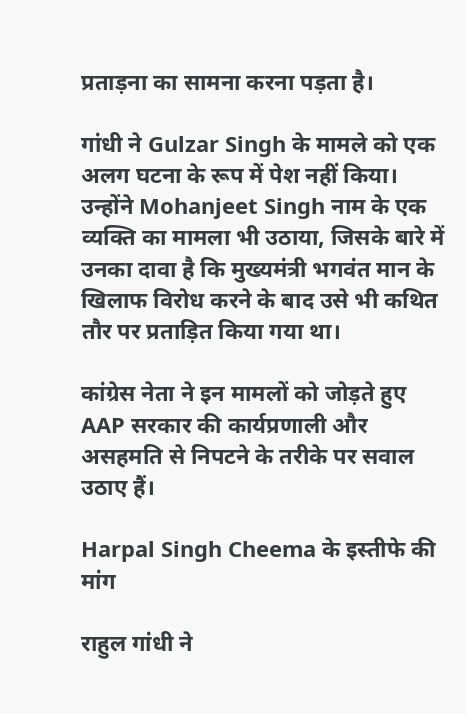प्रताड़ना का सामना करना पड़ता है।

गांधी ने Gulzar Singh के मामले को एक अलग घटना के रूप में पेश नहीं किया। उन्होंने Mohanjeet Singh नाम के एक व्यक्ति का मामला भी उठाया, जिसके बारे में उनका दावा है कि मुख्यमंत्री भगवंत मान के खिलाफ विरोध करने के बाद उसे भी कथित तौर पर प्रताड़ित किया गया था।

कांग्रेस नेता ने इन मामलों को जोड़ते हुए AAP सरकार की कार्यप्रणाली और असहमति से निपटने के तरीके पर सवाल उठाए हैं।

Harpal Singh Cheema के इस्तीफे की मांग

राहुल गांधी ने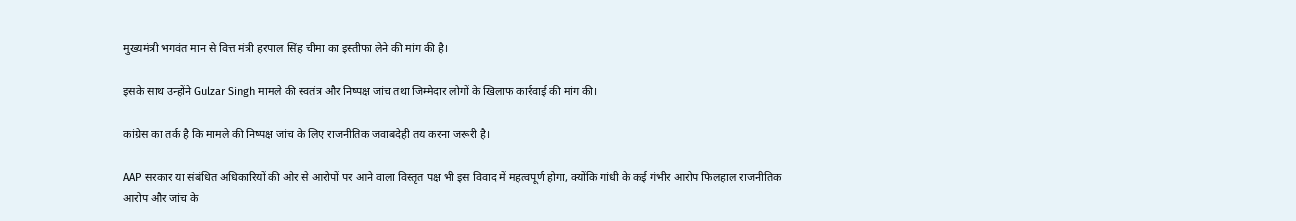मुख्यमंत्री भगवंत मान से वित्त मंत्री हरपाल सिंह चीमा का इस्तीफा लेने की मांग की है।

इसके साथ उन्होंने Gulzar Singh मामले की स्वतंत्र और निष्पक्ष जांच तथा जिम्मेदार लोगों के खिलाफ कार्रवाई की मांग की।

कांग्रेस का तर्क है कि मामले की निष्पक्ष जांच के लिए राजनीतिक जवाबदेही तय करना जरूरी है।

AAP सरकार या संबंधित अधिकारियों की ओर से आरोपों पर आने वाला विस्तृत पक्ष भी इस विवाद में महत्वपूर्ण होगा, क्योंकि गांधी के कई गंभीर आरोप फिलहाल राजनीतिक आरोप और जांच के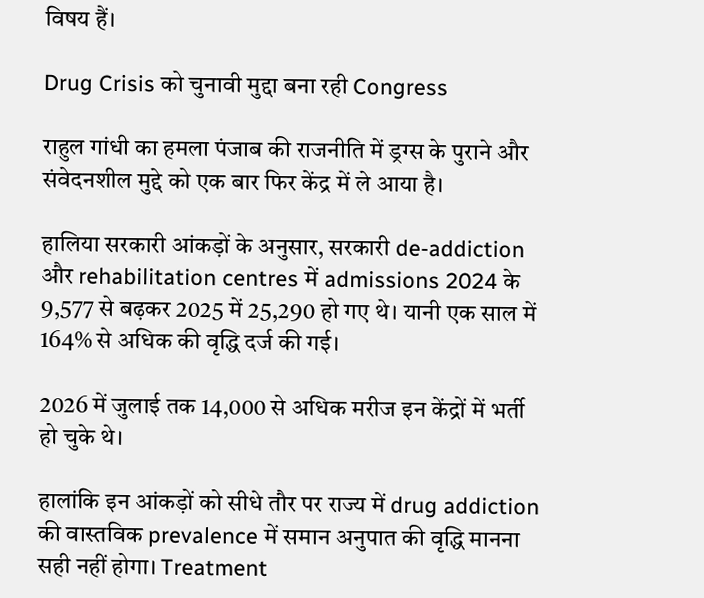विषय हैं।

Drug Crisis को चुनावी मुद्दा बना रही Congress

राहुल गांधी का हमला पंजाब की राजनीति में ड्रग्स के पुराने और संवेदनशील मुद्दे को एक बार फिर केंद्र में ले आया है।

हालिया सरकारी आंकड़ों के अनुसार, सरकारी de-addiction और rehabilitation centres में admissions 2024 के 9,577 से बढ़कर 2025 में 25,290 हो गए थे। यानी एक साल में 164% से अधिक की वृद्धि दर्ज की गई।

2026 में जुलाई तक 14,000 से अधिक मरीज इन केंद्रों में भर्ती हो चुके थे।

हालांकि इन आंकड़ों को सीधे तौर पर राज्य में drug addiction की वास्तविक prevalence में समान अनुपात की वृद्धि मानना सही नहीं होगा। Treatment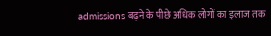admissions बढ़ने के पीछे अधिक लोगों का इलाज तक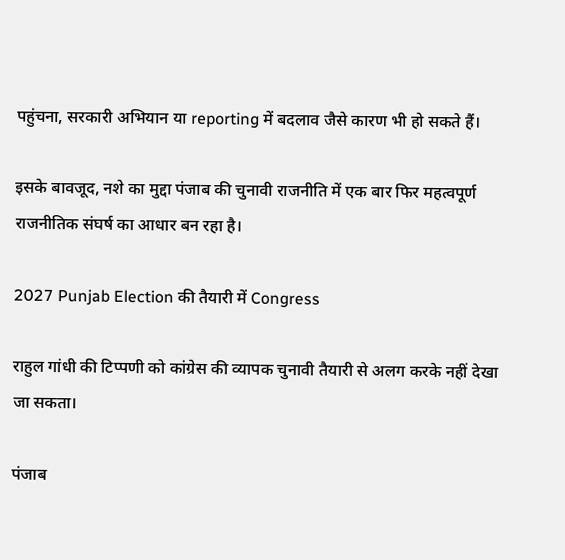पहुंचना, सरकारी अभियान या reporting में बदलाव जैसे कारण भी हो सकते हैं।

इसके बावजूद, नशे का मुद्दा पंजाब की चुनावी राजनीति में एक बार फिर महत्वपूर्ण राजनीतिक संघर्ष का आधार बन रहा है।

2027 Punjab Election की तैयारी में Congress

राहुल गांधी की टिप्पणी को कांग्रेस की व्यापक चुनावी तैयारी से अलग करके नहीं देखा जा सकता।

पंजाब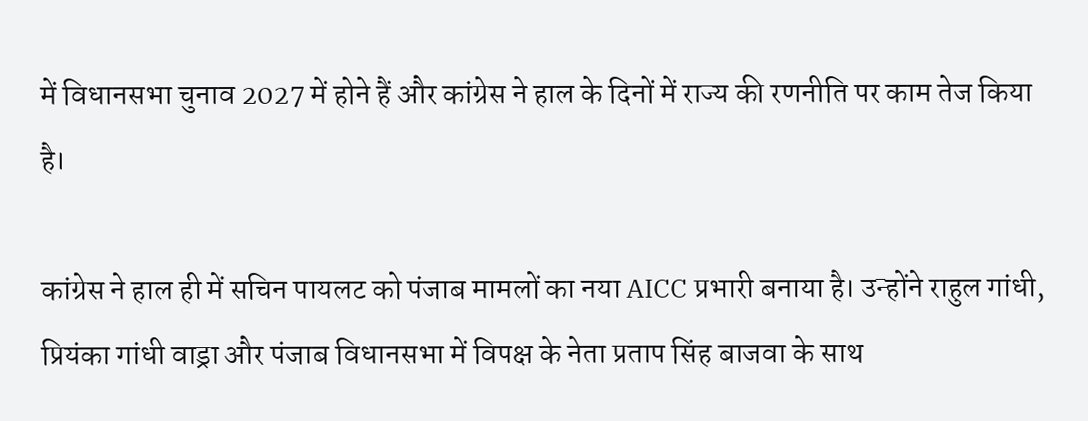में विधानसभा चुनाव 2027 में होने हैं और कांग्रेस ने हाल के दिनों में राज्य की रणनीति पर काम तेज किया है।

कांग्रेस ने हाल ही में सचिन पायलट को पंजाब मामलों का नया AICC प्रभारी बनाया है। उन्होंने राहुल गांधी, प्रियंका गांधी वाड्रा और पंजाब विधानसभा में विपक्ष के नेता प्रताप सिंह बाजवा के साथ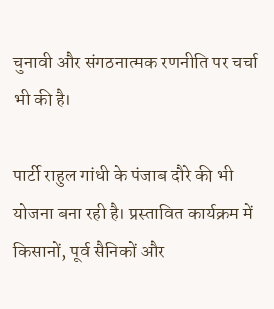चुनावी और संगठनात्मक रणनीति पर चर्चा भी की है।

पार्टी राहुल गांधी के पंजाब दौरे की भी योजना बना रही है। प्रस्तावित कार्यक्रम में किसानों, पूर्व सैनिकों और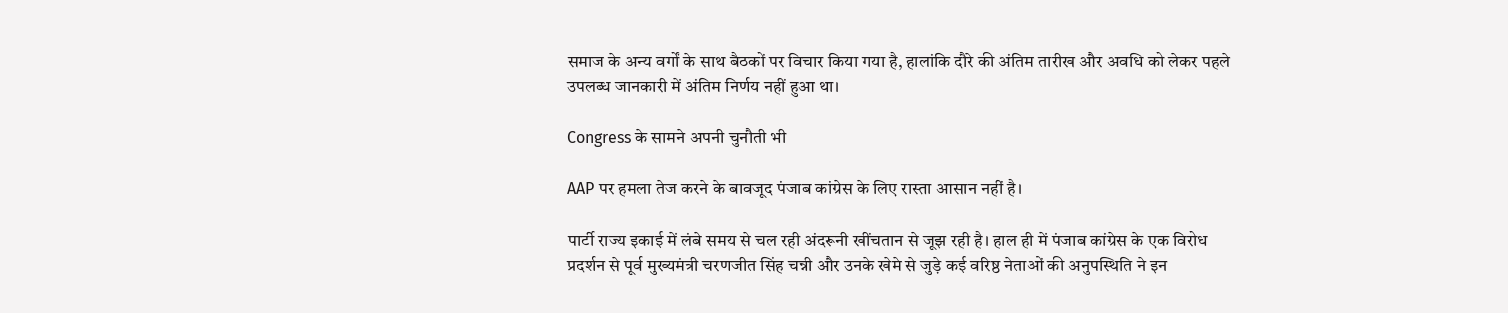समाज के अन्य वर्गों के साथ बैठकों पर विचार किया गया है, हालांकि दौरे की अंतिम तारीख और अवधि को लेकर पहले उपलब्ध जानकारी में अंतिम निर्णय नहीं हुआ था।

Congress के सामने अपनी चुनौती भी

AAP पर हमला तेज करने के बावजूद पंजाब कांग्रेस के लिए रास्ता आसान नहीं है।

पार्टी राज्य इकाई में लंबे समय से चल रही अंदरूनी खींचतान से जूझ रही है। हाल ही में पंजाब कांग्रेस के एक विरोध प्रदर्शन से पूर्व मुख्यमंत्री चरणजीत सिंह चन्नी और उनके खेमे से जुड़े कई वरिष्ठ नेताओं की अनुपस्थिति ने इन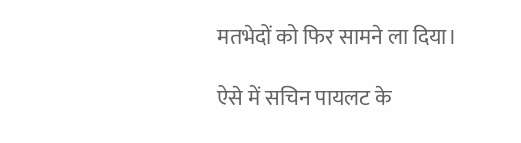मतभेदों को फिर सामने ला दिया।

ऐसे में सचिन पायलट के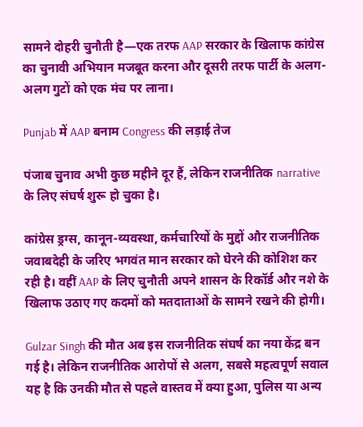सामने दोहरी चुनौती है—एक तरफ AAP सरकार के खिलाफ कांग्रेस का चुनावी अभियान मजबूत करना और दूसरी तरफ पार्टी के अलग-अलग गुटों को एक मंच पर लाना।

Punjab में AAP बनाम Congress की लड़ाई तेज

पंजाब चुनाव अभी कुछ महीने दूर हैं, लेकिन राजनीतिक narrative के लिए संघर्ष शुरू हो चुका है।

कांग्रेस ड्रग्स, कानून-व्यवस्था, कर्मचारियों के मुद्दों और राजनीतिक जवाबदेही के जरिए भगवंत मान सरकार को घेरने की कोशिश कर रही है। वहीं AAP के लिए चुनौती अपने शासन के रिकॉर्ड और नशे के खिलाफ उठाए गए कदमों को मतदाताओं के सामने रखने की होगी।

Gulzar Singh की मौत अब इस राजनीतिक संघर्ष का नया केंद्र बन गई है। लेकिन राजनीतिक आरोपों से अलग, सबसे महत्वपूर्ण सवाल यह है कि उनकी मौत से पहले वास्तव में क्या हुआ, पुलिस या अन्य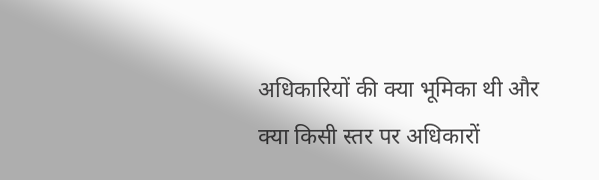अधिकारियों की क्या भूमिका थी और क्या किसी स्तर पर अधिकारों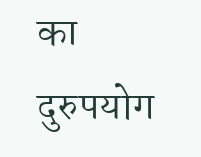का दुरुपयोग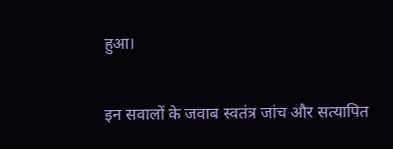हुआ।

इन सवालों के जवाब स्वतंत्र जांच और सत्यापित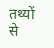तथ्यों से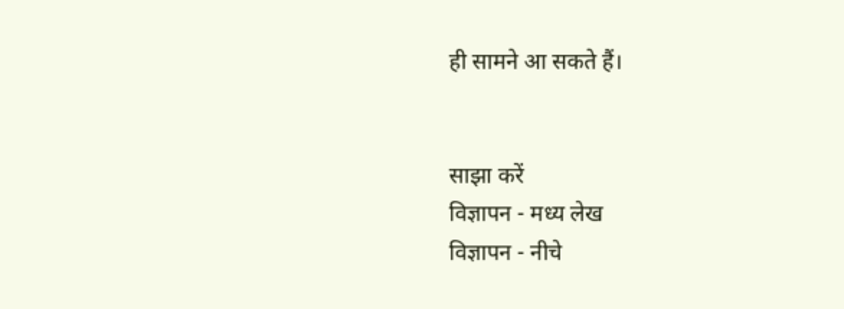ही सामने आ सकते हैं।


साझा करें
विज्ञापन - मध्य लेख
विज्ञापन - नीचे